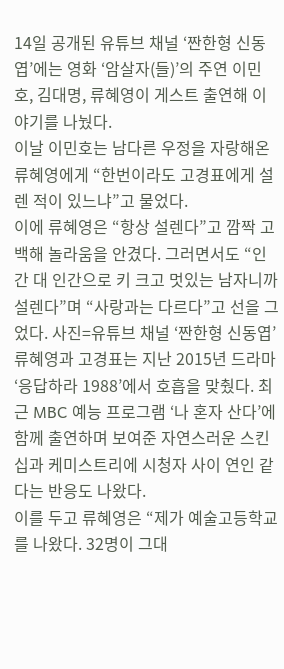14일 공개된 유튜브 채널 ‘짠한형 신동엽’에는 영화 ‘암살자(들)’의 주연 이민호, 김대명, 류혜영이 게스트 출연해 이야기를 나눴다.
이날 이민호는 남다른 우정을 자랑해온 류혜영에게 “한번이라도 고경표에게 설렌 적이 있느냐”고 물었다.
이에 류혜영은 “항상 설렌다”고 깜짝 고백해 놀라움을 안겼다. 그러면서도 “인간 대 인간으로 키 크고 멋있는 남자니까 설렌다”며 “사랑과는 다르다”고 선을 그었다. 사진=유튜브 채널 ‘짠한형 신동엽’
류혜영과 고경표는 지난 2015년 드라마 ‘응답하라 1988’에서 호흡을 맞췄다. 최근 MBC 예능 프로그램 ‘나 혼자 산다’에 함께 출연하며 보여준 자연스러운 스킨십과 케미스트리에 시청자 사이 연인 같다는 반응도 나왔다.
이를 두고 류혜영은 “제가 예술고등학교를 나왔다. 32명이 그대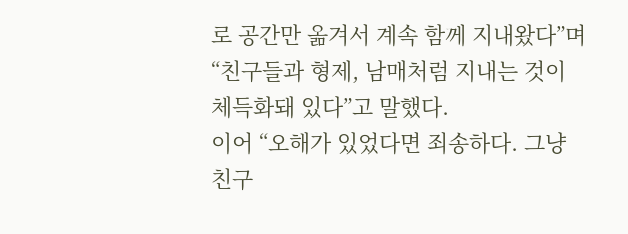로 공간만 옮겨서 계속 함께 지내왔다”며 “친구들과 형제, 남매처럼 지내는 것이 체득화돼 있다”고 말했다.
이어 “오해가 있었다면 죄송하다. 그냥 친구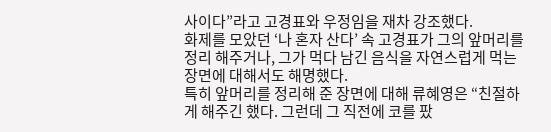사이다”라고 고경표와 우정임을 재차 강조했다.
화제를 모았던 ‘나 혼자 산다’ 속 고경표가 그의 앞머리를 정리 해주거나, 그가 먹다 남긴 음식을 자연스럽게 먹는 장면에 대해서도 해명했다.
특히 앞머리를 정리해 준 장면에 대해 류혜영은 “친절하게 해주긴 했다. 그런데 그 직전에 코를 팠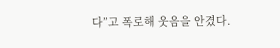다”고 폭로해 웃음을 안겼다.